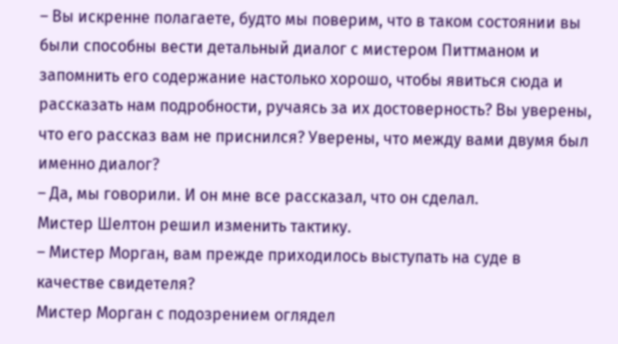– Вы искренне полагаете, будто мы поверим, что в таком состоянии вы были способны вести детальный диалог с мистером Питтманом и запомнить его содержание настолько хорошо, чтобы явиться сюда и рассказать нам подробности, ручаясь за их достоверность? Вы уверены, что его рассказ вам не приснился? Уверены, что между вами двумя был именно диалог?
– Да, мы говорили. И он мне все рассказал, что он сделал.
Мистер Шелтон решил изменить тактику.
– Мистер Морган, вам прежде приходилось выступать на суде в качестве свидетеля?
Мистер Морган с подозрением оглядел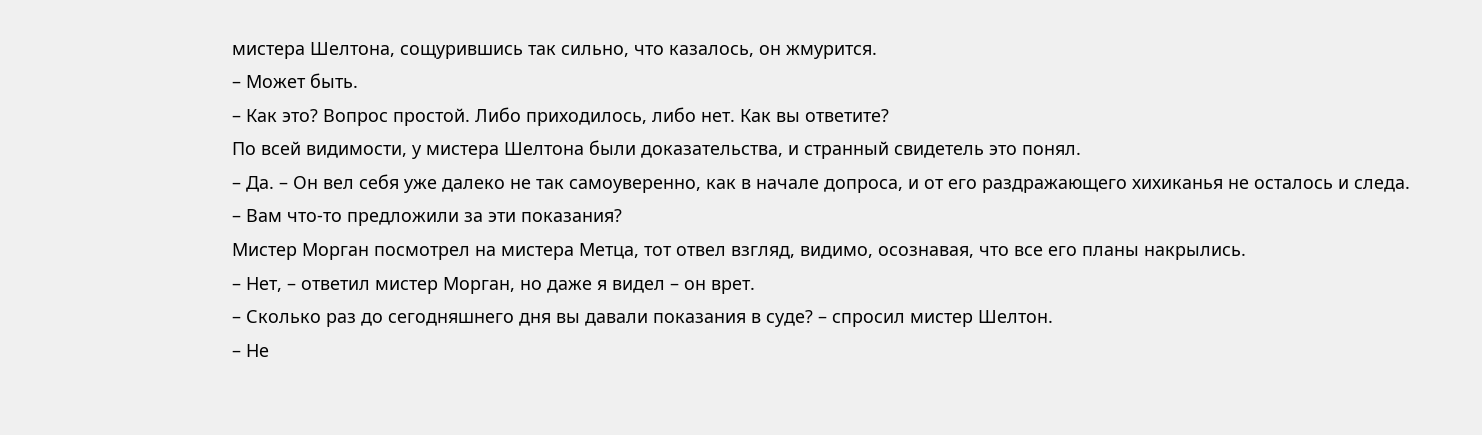мистера Шелтона, сощурившись так сильно, что казалось, он жмурится.
– Может быть.
– Как это? Вопрос простой. Либо приходилось, либо нет. Как вы ответите?
По всей видимости, у мистера Шелтона были доказательства, и странный свидетель это понял.
– Да. – Он вел себя уже далеко не так самоуверенно, как в начале допроса, и от его раздражающего хихиканья не осталось и следа.
– Вам что-то предложили за эти показания?
Мистер Морган посмотрел на мистера Метца, тот отвел взгляд, видимо, осознавая, что все его планы накрылись.
– Нет, – ответил мистер Морган, но даже я видел – он врет.
– Сколько раз до сегодняшнего дня вы давали показания в суде? – спросил мистер Шелтон.
– Не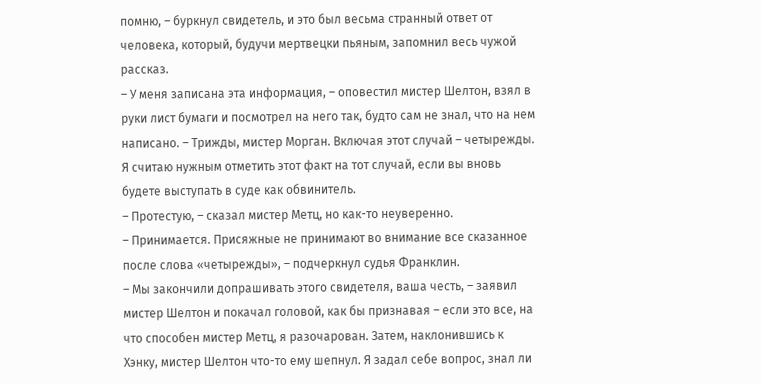помню, – буркнул свидетель, и это был весьма странный ответ от человека, который, будучи мертвецки пьяным, запомнил весь чужой рассказ.
– У меня записана эта информация, – оповестил мистер Шелтон, взял в руки лист бумаги и посмотрел на него так, будто сам не знал, что на нем написано. – Трижды, мистер Морган. Включая этот случай – четырежды. Я считаю нужным отметить этот факт на тот случай, если вы вновь будете выступать в суде как обвинитель.
– Протестую, – сказал мистер Метц, но как-то неуверенно.
– Принимается. Присяжные не принимают во внимание все сказанное после слова «четырежды», – подчеркнул судья Франклин.
– Мы закончили допрашивать этого свидетеля, ваша честь, – заявил мистер Шелтон и покачал головой, как бы признавая – если это все, на что способен мистер Метц, я разочарован. Затем, наклонившись к Хэнку, мистер Шелтон что-то ему шепнул. Я задал себе вопрос, знал ли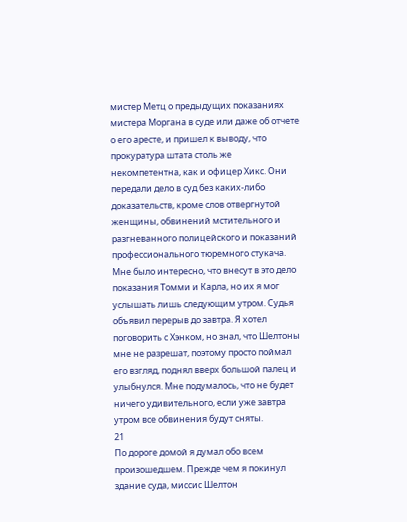мистер Метц о предыдущих показаниях мистера Моргана в суде или даже об отчете о его аресте, и пришел к выводу, что прокуратура штата столь же некомпетентна, как и офицер Хикс. Они передали дело в суд без каких-либо доказательств, кроме слов отвергнутой женщины, обвинений мстительного и разгневанного полицейского и показаний профессионального тюремного стукача. Мне было интересно, что внесут в это дело показания Томми и Карла, но их я мог услышать лишь следующим утром. Судья объявил перерыв до завтра. Я хотел поговорить с Хэнком, но знал, что Шелтоны мне не разрешат, поэтому просто поймал его взгляд, поднял вверх большой палец и улыбнулся. Мне подумалось, что не будет ничего удивительного, если уже завтра утром все обвинения будут сняты.
21
По дороге домой я думал обо всем произошедшем. Прежде чем я покинул здание суда, миссис Шелтон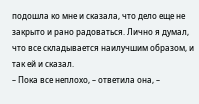подошла ко мне и сказала, что дело еще не закрыто и рано радоваться. Лично я думал, что все складывается наилучшим образом, и так ей и сказал.
– Пока все неплохо, – ответила она, –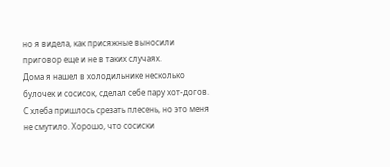но я видела, как присяжные выносили приговор еще и не в таких случаях.
Дома я нашел в холодильнике несколько булочек и сосисок, сделал себе пару хот-догов. С хлеба пришлось срезать плесень, но это меня не смутило. Хорошо, что сосиски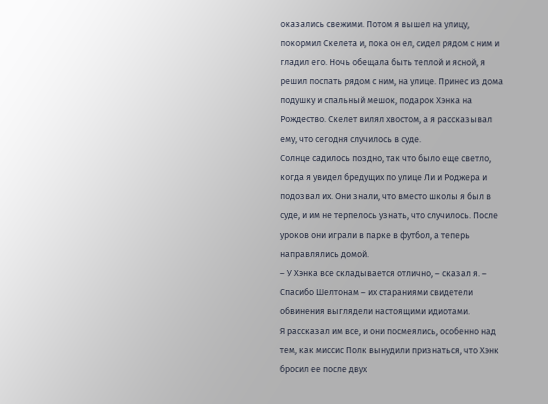оказались свежими. Потом я вышел на улицу, покормил Скелета и, пока он ел, сидел рядом с ним и гладил его. Ночь обещала быть теплой и ясной, я решил поспать рядом с ним, на улице. Принес из дома подушку и спальный мешок, подарок Хэнка на Рождество. Скелет вилял хвостом, а я рассказывал ему, что сегодня случилось в суде.
Солнце садилось поздно, так что было еще светло, когда я увидел бредущих по улице Ли и Роджера и подозвал их. Они знали, что вместо школы я был в суде, и им не терпелось узнать, что случилось. После уроков они играли в парке в футбол, а теперь направлялись домой.
– У Хэнка все складывается отлично, – сказал я. – Спасибо Шелтонам – их стараниями свидетели обвинения выглядели настоящими идиотами.
Я рассказал им все, и они посмеялись, особенно над тем, как миссис Полк вынудили признаться, что Хэнк бросил ее после двух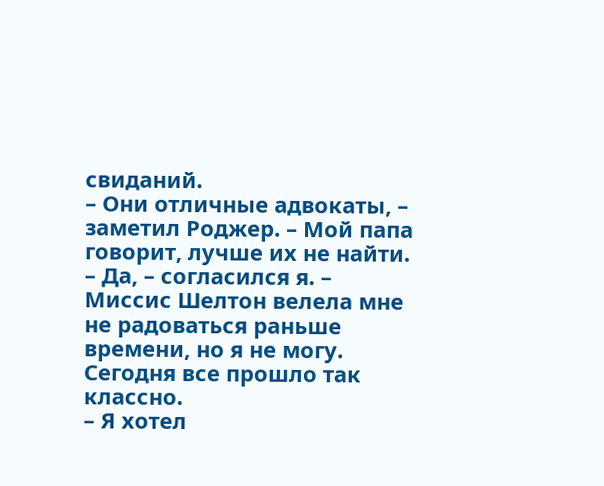свиданий.
– Они отличные адвокаты, – заметил Роджер. – Мой папа говорит, лучше их не найти.
– Да, – согласился я. – Миссис Шелтон велела мне не радоваться раньше времени, но я не могу. Сегодня все прошло так классно.
– Я хотел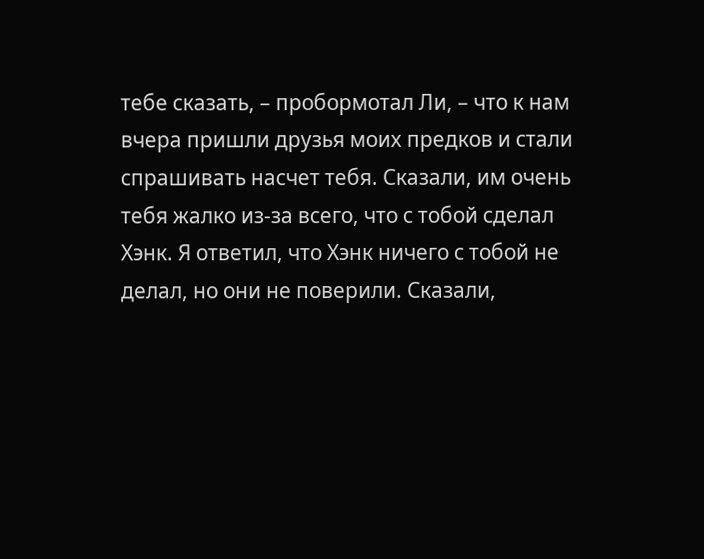тебе сказать, – пробормотал Ли, – что к нам вчера пришли друзья моих предков и стали спрашивать насчет тебя. Сказали, им очень тебя жалко из-за всего, что с тобой сделал Хэнк. Я ответил, что Хэнк ничего с тобой не делал, но они не поверили. Сказали,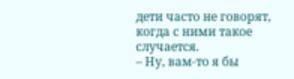дети часто не говорят, когда с ними такое случается.
– Ну, вам-то я бы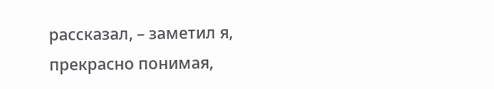рассказал, – заметил я, прекрасно понимая,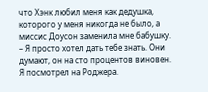что Хэнк любил меня как дедушка, которого у меня никогда не было, а миссис Доусон заменила мне бабушку.
– Я просто хотел дать тебе знать. Они думают, он на сто процентов виновен.
Я посмотрел на Роджера.